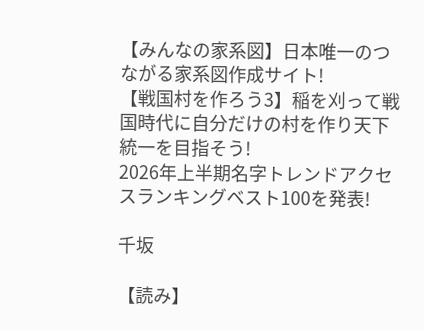【みんなの家系図】日本唯一のつながる家系図作成サイト!
【戦国村を作ろう3】稲を刈って戦国時代に自分だけの村を作り天下統一を目指そう!
2026年上半期名字トレンドアクセスランキングベスト100を発表!

千坂

【読み】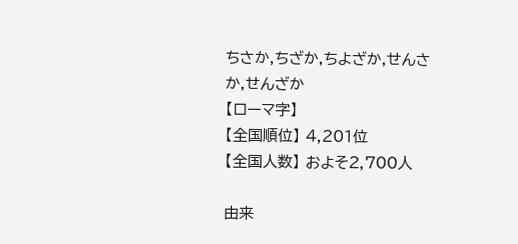ちさか,ちざか,ちよざか,せんさか,せんざか
【ローマ字】
【全国順位】 4,201位
【全国人数】 およそ2,700人

由来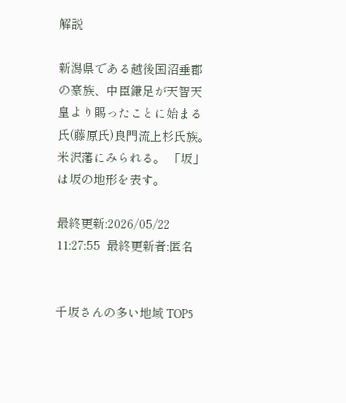解説

新潟県である越後国沼垂郡の豪族、中臣鎌足が天智天皇より賜ったことに始まる氏(藤原氏)良門流上杉氏族。米沢藩にみられる。 「坂」は坂の地形を表す。

最終更新:2026/05/22 11:27:55  最終更新者:匿名


千坂さんの多い地域 TOP5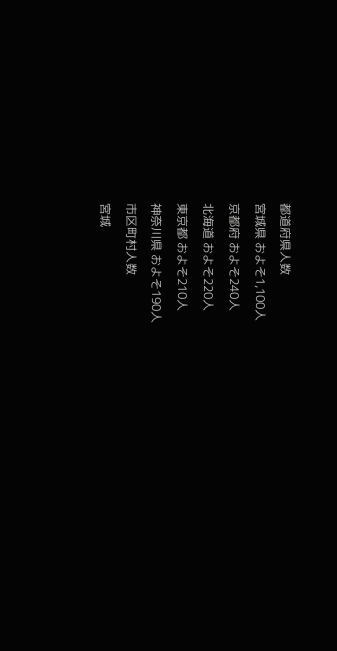都道府県人数
宮城県 およそ1,100人
京都府 およそ240人
北海道 およそ220人
東京都 およそ210人
神奈川県 およそ190人
市区町村人数
宮城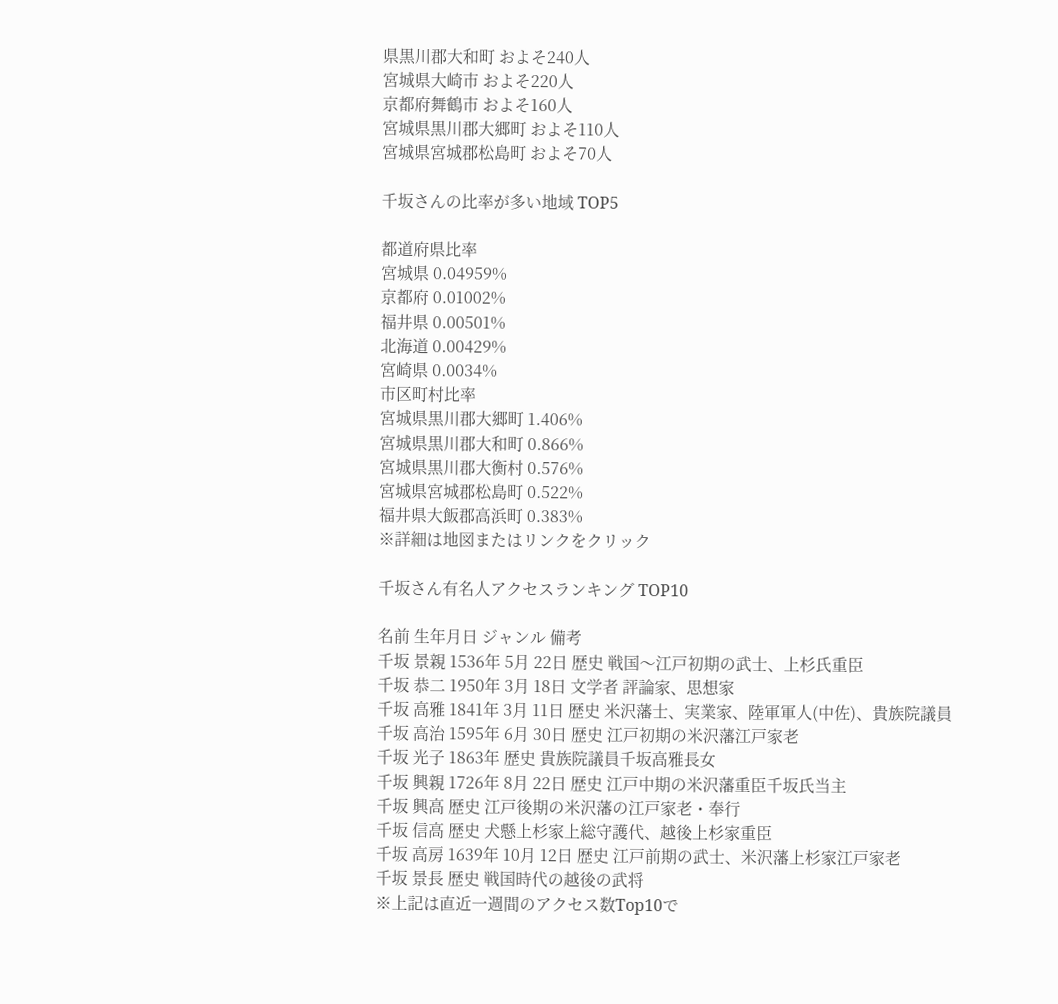県黒川郡大和町 およそ240人
宮城県大崎市 およそ220人
京都府舞鶴市 およそ160人
宮城県黒川郡大郷町 およそ110人
宮城県宮城郡松島町 およそ70人

千坂さんの比率が多い地域 TOP5

都道府県比率
宮城県 0.04959%
京都府 0.01002%
福井県 0.00501%
北海道 0.00429%
宮崎県 0.0034%
市区町村比率
宮城県黒川郡大郷町 1.406%
宮城県黒川郡大和町 0.866%
宮城県黒川郡大衡村 0.576%
宮城県宮城郡松島町 0.522%
福井県大飯郡高浜町 0.383%
※詳細は地図またはリンクをクリック

千坂さん有名人アクセスランキング TOP10

名前 生年月日 ジャンル 備考
千坂 景親 1536年 5月 22日 歴史 戦国〜江戸初期の武士、上杉氏重臣
千坂 恭二 1950年 3月 18日 文学者 評論家、思想家
千坂 高雅 1841年 3月 11日 歴史 米沢藩士、実業家、陸軍軍人(中佐)、貴族院議員
千坂 高治 1595年 6月 30日 歴史 江戸初期の米沢藩江戸家老
千坂 光子 1863年 歴史 貴族院議員千坂高雅長女
千坂 興親 1726年 8月 22日 歴史 江戸中期の米沢藩重臣千坂氏当主
千坂 興高 歴史 江戸後期の米沢藩の江戸家老・奉行
千坂 信高 歴史 犬懸上杉家上総守護代、越後上杉家重臣
千坂 高房 1639年 10月 12日 歴史 江戸前期の武士、米沢藩上杉家江戸家老
千坂 景長 歴史 戦国時代の越後の武将
※上記は直近一週間のアクセス数Top10で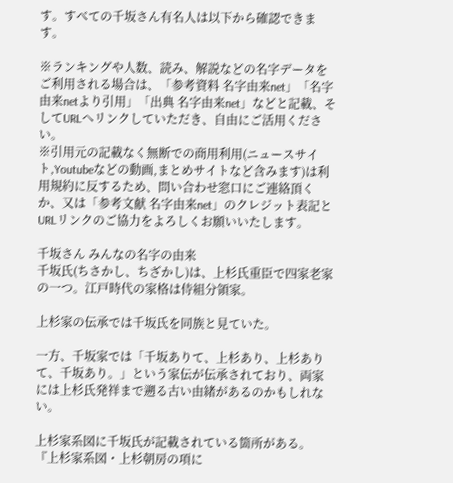す。すべての千坂さん有名人は以下から確認できます。

※ランキングや人数、読み、解説などの名字データをご利用される場合は、「参考資料 名字由来net」「名字由来netより引用」「出典 名字由来net」などと記載、そしてURLへリンクしていただき、自由にご活用ください。
※引用元の記載なく無断での商用利用(ニュースサイト,Youtubeなどの動画,まとめサイトなど含みます)は利用規約に反するため、問い合わせ窓口にご連絡頂くか、又は「参考文献 名字由来net」のクレジット表記とURLリンクのご協力をよろしくお願いいたします。

千坂さん みんなの名字の由来
千坂氏(ちさかし、ちざかし)は、上杉氏重臣で四家老家の一つ。江戸時代の家格は侍組分領家。

上杉家の伝承では千坂氏を同族と見ていた。

一方、千坂家では「千坂ありて、上杉あり、上杉ありて、千坂あり。」という家伝が伝承されており、両家には上杉氏発祥まで遡る古い由緒があるのかもしれない。

上杉家系図に千坂氏が記載されている箇所がある。 『上杉家系図・上杉朝房の項に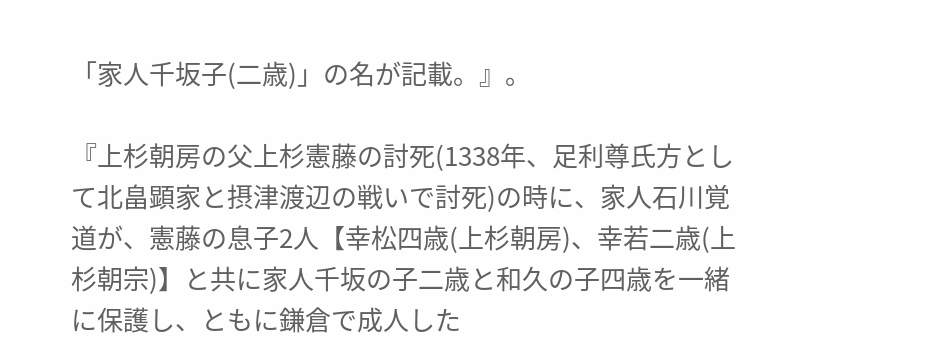「家人千坂子(二歳)」の名が記載。』。

『上杉朝房の父上杉憲藤の討死(1338年、足利尊氏方として北畠顕家と摂津渡辺の戦いで討死)の時に、家人石川覚道が、憲藤の息子2人【幸松四歳(上杉朝房)、幸若二歳(上杉朝宗)】と共に家人千坂の子二歳と和久の子四歳を一緒に保護し、ともに鎌倉で成人した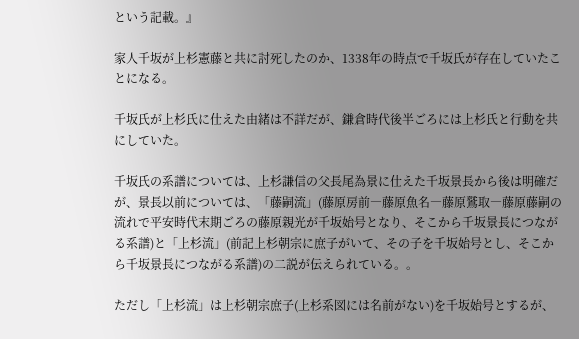という記載。』

家人千坂が上杉憲藤と共に討死したのか、1338年の時点で千坂氏が存在していたことになる。

千坂氏が上杉氏に仕えた由緒は不詳だが、鎌倉時代後半ごろには上杉氏と行動を共にしていた。

千坂氏の系譜については、上杉謙信の父長尾為景に仕えた千坂景長から後は明確だが、景長以前については、「藤嗣流」(藤原房前―藤原魚名―藤原鷲取―藤原藤嗣の流れで平安時代末期ごろの藤原親光が千坂始号となり、そこから千坂景長につながる系譜)と「上杉流」(前記上杉朝宗に庶子がいて、その子を千坂始号とし、そこから千坂景長につながる系譜)の二説が伝えられている。。

ただし「上杉流」は上杉朝宗庶子(上杉系図には名前がない)を千坂始号とするが、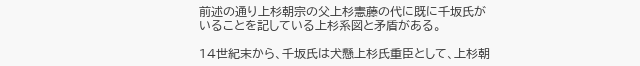前述の通り上杉朝宗の父上杉憲藤の代に既に千坂氏がいることを記している上杉系図と矛盾がある。

14世紀末から、千坂氏は犬懸上杉氏重臣として、上杉朝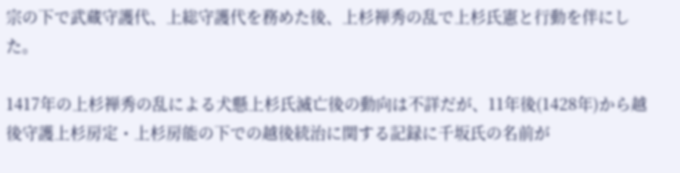宗の下で武蔵守護代、上総守護代を務めた後、上杉禅秀の乱で上杉氏憲と行動を伴にした。

1417年の上杉禅秀の乱による犬懸上杉氏滅亡後の動向は不詳だが、11年後(1428年)から越後守護上杉房定・上杉房能の下での越後統治に関する記録に千坂氏の名前が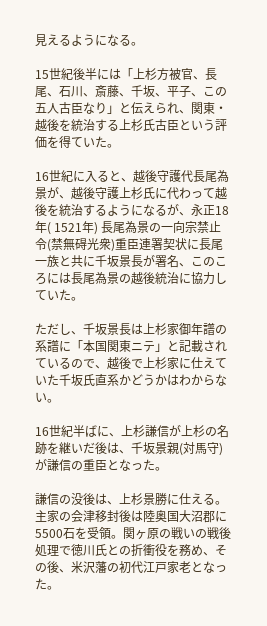見えるようになる。

15世紀後半には「上杉方被官、長尾、石川、斎藤、千坂、平子、この五人古臣なり」と伝えられ、関東・越後を統治する上杉氏古臣という評価を得ていた。

16世紀に入ると、越後守護代長尾為景が、越後守護上杉氏に代わって越後を統治するようになるが、永正18年( 1521年) 長尾為景の一向宗禁止令(禁無碍光衆)重臣連署契状に長尾一族と共に千坂景長が署名、このころには長尾為景の越後統治に協力していた。

ただし、千坂景長は上杉家御年譜の系譜に「本国関東ニテ」と記載されているので、越後で上杉家に仕えていた千坂氏直系かどうかはわからない。

16世紀半ばに、上杉謙信が上杉の名跡を継いだ後は、千坂景親(対馬守)が謙信の重臣となった。

謙信の没後は、上杉景勝に仕える。主家の会津移封後は陸奥国大沼郡に5500石を受領。関ヶ原の戦いの戦後処理で徳川氏との折衝役を務め、その後、米沢藩の初代江戸家老となった。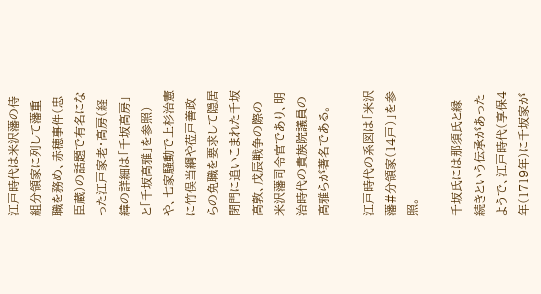江戸時代は米沢藩の侍組分領家に列して藩重職を務め、赤穂事件(忠臣蔵)の話題で有名になった江戸家老・高房(経緯の詳細は「千坂高房」と「千坂高雅」を参照)や、七家騒動で上杉治憲に竹俣当綱や莅戸善政らの免職を要求して隠居閉門に追いこまれた千坂高敦、戊辰戦争の際の米沢藩司令官であり、明治時代の貴族院議員の高雅らが著名である。

江戸時代の系図は「米沢藩#分領家(14戸)」を参照。

千坂氏には那須氏と縁続きという伝承があったようで、江戸時代(享保4年(1719年)に千坂家が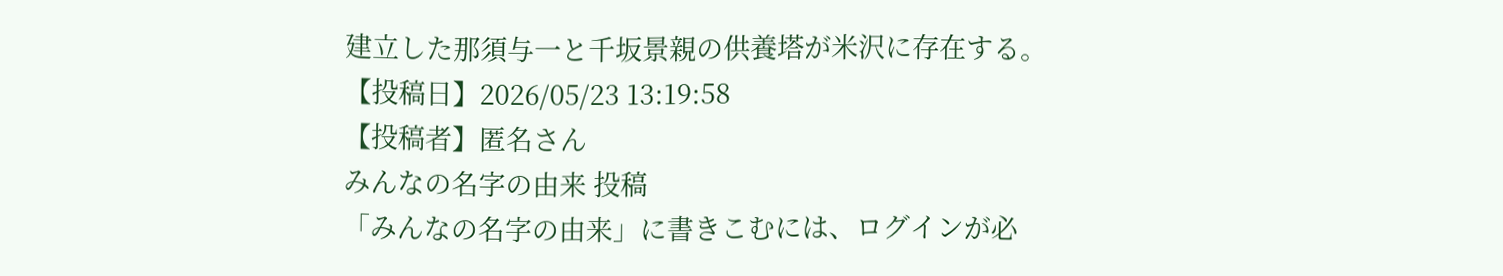建立した那須与一と千坂景親の供養塔が米沢に存在する。
【投稿日】2026/05/23 13:19:58
【投稿者】匿名さん
みんなの名字の由来 投稿
「みんなの名字の由来」に書きこむには、ログインが必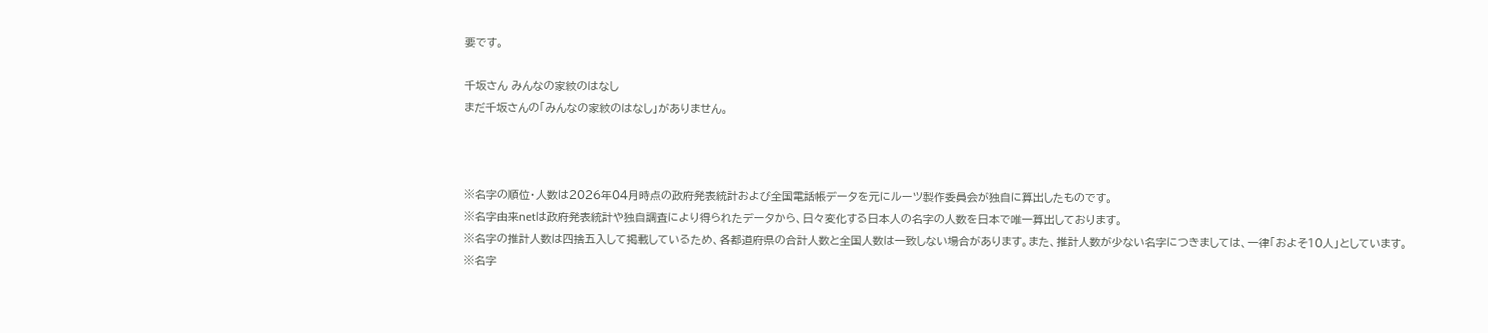要です。

千坂さん みんなの家紋のはなし
まだ千坂さんの「みんなの家紋のはなし」がありません。



※名字の順位・人数は2026年04月時点の政府発表統計および全国電話帳データを元にルーツ製作委員会が独自に算出したものです。
※名字由来netは政府発表統計や独自調査により得られたデータから、日々変化する日本人の名字の人数を日本で唯一算出しております。
※名字の推計人数は四捨五入して掲載しているため、各都道府県の合計人数と全国人数は一致しない場合があります。また、推計人数が少ない名字につきましては、一律「およそ10人」としています。
※名字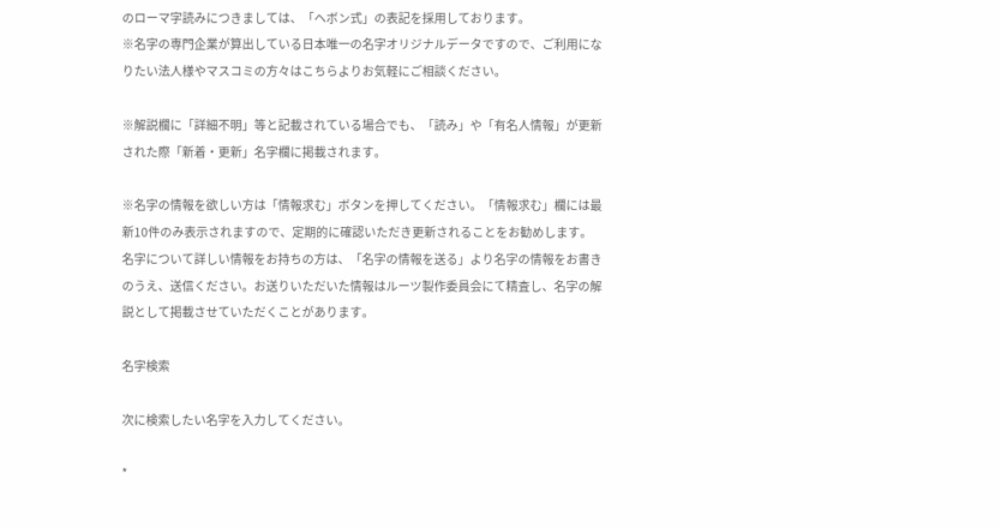のローマ字読みにつきましては、「ヘボン式」の表記を採用しております。
※名字の専門企業が算出している日本唯一の名字オリジナルデータですので、ご利用になりたい法人様やマスコミの方々はこちらよりお気軽にご相談ください。

※解説欄に「詳細不明」等と記載されている場合でも、「読み」や「有名人情報」が更新された際「新着・更新」名字欄に掲載されます。

※名字の情報を欲しい方は「情報求む」ボタンを押してください。「情報求む」欄には最新10件のみ表示されますので、定期的に確認いただき更新されることをお勧めします。
名字について詳しい情報をお持ちの方は、「名字の情報を送る」より名字の情報をお書きのうえ、送信ください。お送りいただいた情報はルーツ製作委員会にて精査し、名字の解説として掲載させていただくことがあります。

名字検索

次に検索したい名字を入力してください。

*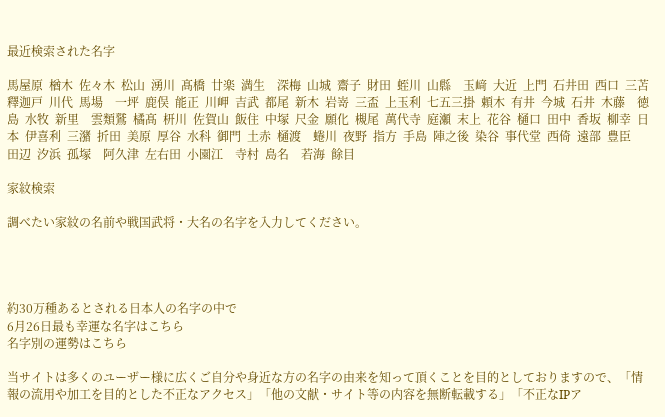最近検索された名字

馬屋原  楢木  佐々木  松山  湧川  髙橋  廿楽  満生    深梅  山城  齋子  財田  蛭川  山縣    玉﨑  大近  上門  石井田  西口  三苫  釋迦戸  川代  馬場    一坪  鹿俣  能正  川岬  吉武  都尾  新木  岩嵜  三盃  上玉利  七五三掛  頼木  有井  今城  石井  木藤    徳島  水牧  新里    雲類鷲  橘髙  枅川  佐賀山  飯住  中塚  尺金  願化  槻尾  萬代寺  庭瀬  末上  花谷  樋口  田中  香坂  柳幸  日本  伊喜利  三潴  折田  美原  厚谷  水科  御門  土赤  樋渡    蜷川  夜野  指方  手島  陣之後  染谷  事代堂  西倚  遠部  豊臣      田辺  汐浜  孤塚    阿久津  左右田  小園江    寺村  島名    若海  餘目

家紋検索

調べたい家紋の名前や戦国武将・大名の名字を入力してください。




約30万種あるとされる日本人の名字の中で
6月26日最も幸運な名字はこちら
名字別の運勢はこちら

当サイトは多くのユーザー様に広くご自分や身近な方の名字の由来を知って頂くことを目的としておりますので、「情報の流用や加工を目的とした不正なアクセス」「他の文献・サイト等の内容を無断転載する」「不正なIPア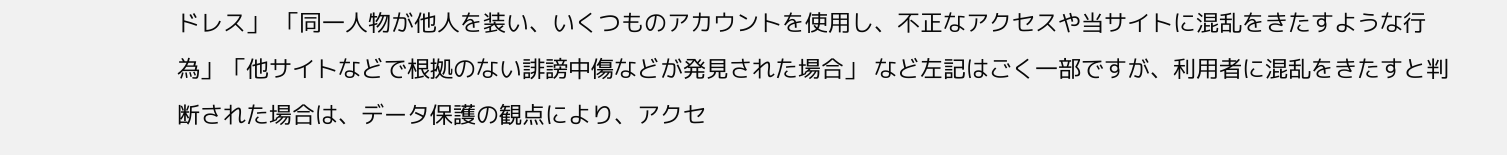ドレス」 「同一人物が他人を装い、いくつものアカウントを使用し、不正なアクセスや当サイトに混乱をきたすような行為」「他サイトなどで根拠のない誹謗中傷などが発見された場合」 など左記はごく一部ですが、利用者に混乱をきたすと判断された場合は、データ保護の観点により、アクセ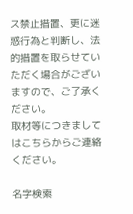ス禁止措置、更に迷惑行為と判断し、法的措置を取らせていただく場合がございますので、ご了承ください。
取材等につきましてはこちらからご連絡ください。

名字検索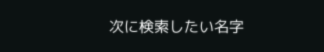次に検索したい名字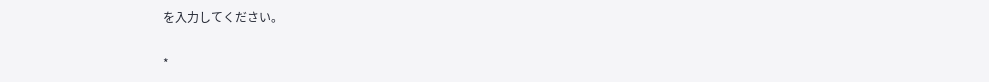を入力してください。

*